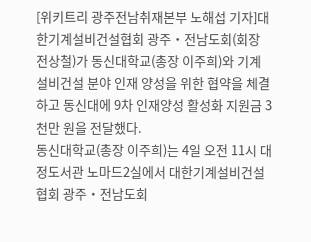[위키트리 광주전남취재본부 노해섭 기자]대한기계설비건설협회 광주‧전남도회(회장 전상철)가 동신대학교(총장 이주희)와 기계설비건설 분야 인재 양성을 위한 협약을 체결하고 동신대에 9차 인재양성 활성화 지원금 3천만 원을 전달했다.
동신대학교(총장 이주희)는 4일 오전 11시 대정도서관 노마드2실에서 대한기계설비건설협회 광주‧전남도회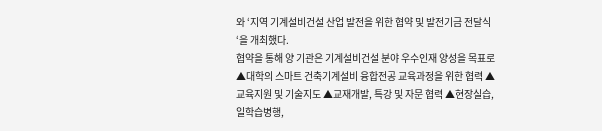와 ‘지역 기계설비건설 산업 발전을 위한 협약 및 발전기금 전달식‘을 개최했다.
협약을 통해 양 기관은 기계설비건설 분야 우수인재 양성을 목표로 ▲대학의 스마트 건축기계설비 융합전공 교육과정을 위한 협력 ▲교육지원 및 기술지도 ▲교재개발, 특강 및 자문 협력 ▲현장실습, 일학습병행,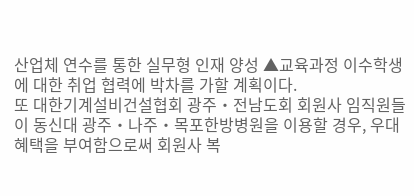산업체 연수를 통한 실무형 인재 양성 ▲교육과정 이수학생에 대한 취업 협력에 박차를 가할 계획이다.
또 대한기계설비건설협회 광주‧전남도회 회원사 임직원들이 동신대 광주‧나주‧목포한방병원을 이용할 경우, 우대 혜택을 부여함으로써 회원사 복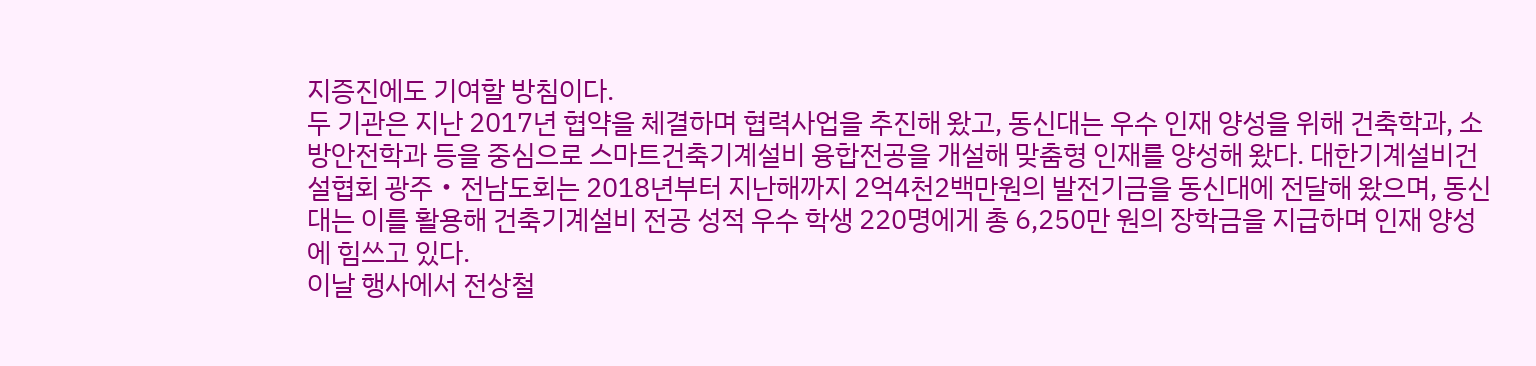지증진에도 기여할 방침이다.
두 기관은 지난 2017년 협약을 체결하며 협력사업을 추진해 왔고, 동신대는 우수 인재 양성을 위해 건축학과, 소방안전학과 등을 중심으로 스마트건축기계설비 융합전공을 개설해 맞춤형 인재를 양성해 왔다. 대한기계설비건설협회 광주‧전남도회는 2018년부터 지난해까지 2억4천2백만원의 발전기금을 동신대에 전달해 왔으며, 동신대는 이를 활용해 건축기계설비 전공 성적 우수 학생 220명에게 총 6,250만 원의 장학금을 지급하며 인재 양성에 힘쓰고 있다.
이날 행사에서 전상철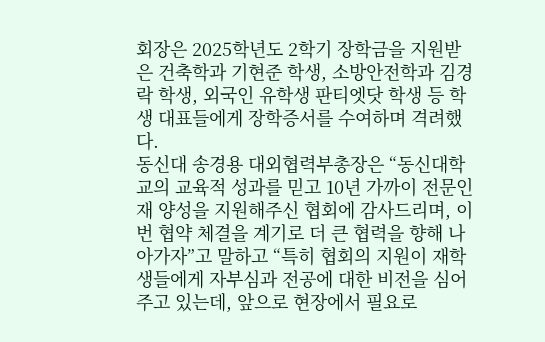회장은 2025학년도 2학기 장학금을 지원받은 건축학과 기현준 학생, 소방안전학과 김경락 학생, 외국인 유학생 판티엣닷 학생 등 학생 대표들에게 장학증서를 수여하며 격려했다.
동신대 송경용 대외협력부총장은 “동신대학교의 교육적 성과를 믿고 10년 가까이 전문인재 양성을 지원해주신 협회에 감사드리며, 이번 협약 체결을 계기로 더 큰 협력을 향해 나아가자”고 말하고 “특히 협회의 지원이 재학생들에게 자부심과 전공에 대한 비전을 심어주고 있는데, 앞으로 현장에서 필요로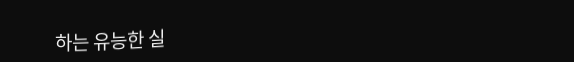하는 유능한 실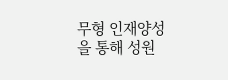무형 인재양성을 통해 성원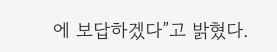에 보답하겠다”고 밝혔다.